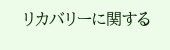リカバリーに関する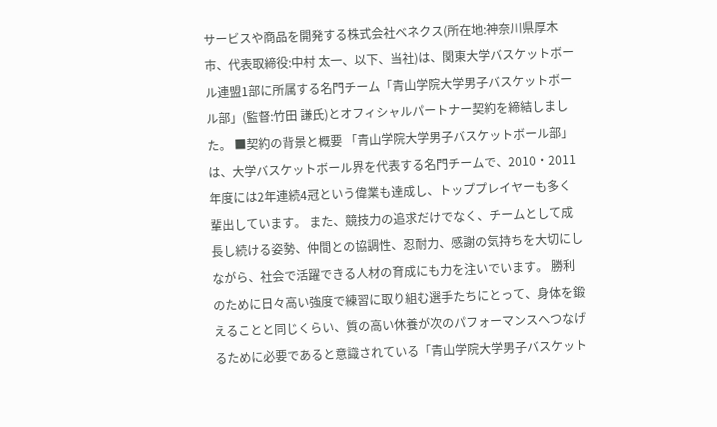サービスや商品を開発する株式会社ベネクス(所在地:神奈川県厚木市、代表取締役:中村 太一、以下、当社)は、関東大学バスケットボール連盟1部に所属する名門チーム「青山学院大学男子バスケットボール部」(監督:竹田 謙氏)とオフィシャルパートナー契約を締結しました。 ■契約の背景と概要 「青山学院大学男子バスケットボール部」は、大学バスケットボール界を代表する名門チームで、2010・2011年度には2年連続4冠という偉業も達成し、トッププレイヤーも多く輩出しています。 また、競技力の追求だけでなく、チームとして成長し続ける姿勢、仲間との協調性、忍耐力、感謝の気持ちを大切にしながら、社会で活躍できる人材の育成にも力を注いでいます。 勝利のために日々高い強度で練習に取り組む選手たちにとって、身体を鍛えることと同じくらい、質の高い休養が次のパフォーマンスへつなげるために必要であると意識されている「青山学院大学男子バスケット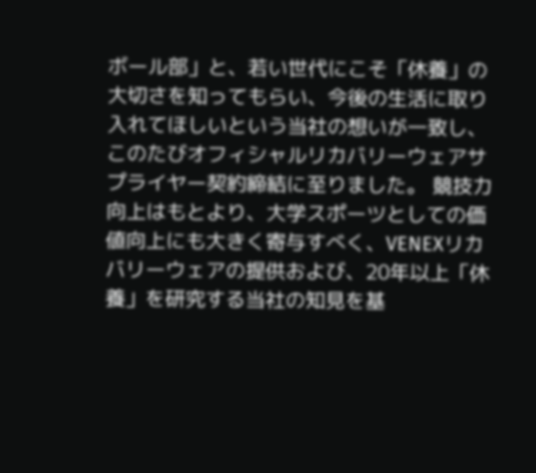ボール部」と、若い世代にこそ「休養」の大切さを知ってもらい、今後の生活に取り入れてほしいという当社の想いが一致し、このたびオフィシャルリカバリーウェアサプライヤー契約締結に至りました。 競技力向上はもとより、大学スポーツとしての価値向上にも大きく寄与すべく、VENEXリカバリーウェアの提供および、20年以上「休養」を研究する当社の知見を基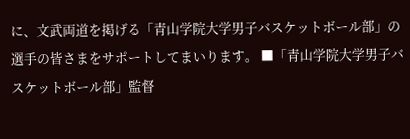に、文武両道を掲げる「青山学院大学男子バスケットボール部」の選手の皆さまをサポートしてまいります。 ■「青山学院大学男子バスケットボール部」監督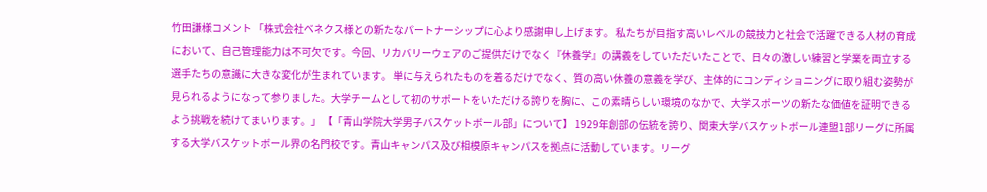竹田謙様コメント 「株式会社ベネクス様との新たなパートナーシップに心より感謝申し上げます。 私たちが目指す高いレベルの競技力と社会で活躍できる人材の育成において、自己管理能力は不可欠です。今回、リカバリーウェアのご提供だけでなく『休養学』の講義をしていただいたことで、日々の激しい練習と学業を両立する選手たちの意識に大きな変化が生まれています。 単に与えられたものを着るだけでなく、質の高い休養の意義を学び、主体的にコンディショニングに取り組む姿勢が見られるようになって参りました。大学チームとして初のサポートをいただける誇りを胸に、この素晴らしい環境のなかで、大学スポーツの新たな価値を証明できるよう挑戦を続けてまいります。」 【「青山学院大学男子バスケットボール部」について】 1929年創部の伝統を誇り、関東大学バスケットボール連盟1部リーグに所属する大学バスケットボール界の名門校です。青山キャンパス及び相模原キャンパスを拠点に活動しています。リーグ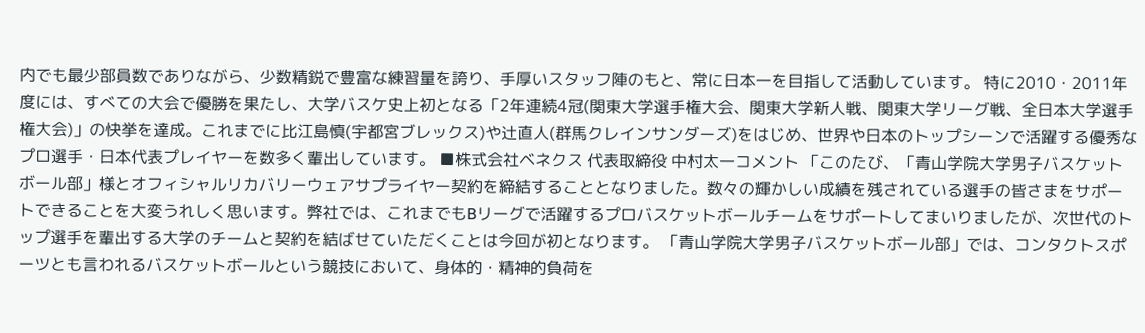内でも最少部員数でありながら、少数精鋭で豊富な練習量を誇り、手厚いスタッフ陣のもと、常に日本一を目指して活動しています。 特に2010・2011年度には、すべての大会で優勝を果たし、大学バスケ史上初となる「2年連続4冠(関東大学選手権大会、関東大学新人戦、関東大学リーグ戦、全日本大学選手権大会)」の快挙を達成。これまでに比江島慎(宇都宮ブレックス)や辻直人(群馬クレインサンダーズ)をはじめ、世界や日本のトップシーンで活躍する優秀なプロ選手・日本代表プレイヤーを数多く輩出しています。 ■株式会社ベネクス 代表取締役 中村太一コメント 「このたび、「青山学院大学男子バスケットボール部」様とオフィシャルリカバリーウェアサプライヤー契約を締結することとなりました。数々の輝かしい成績を残されている選手の皆さまをサポートできることを大変うれしく思います。弊社では、これまでもBリーグで活躍するプロバスケットボールチームをサポートしてまいりましたが、次世代のトップ選手を輩出する大学のチームと契約を結ばせていただくことは今回が初となります。 「青山学院大学男子バスケットボール部」では、コンタクトスポーツとも言われるバスケットボールという競技において、身体的・精神的負荷を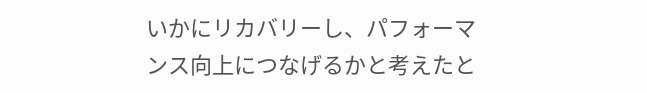いかにリカバリーし、パフォーマンス向上につなげるかと考えたと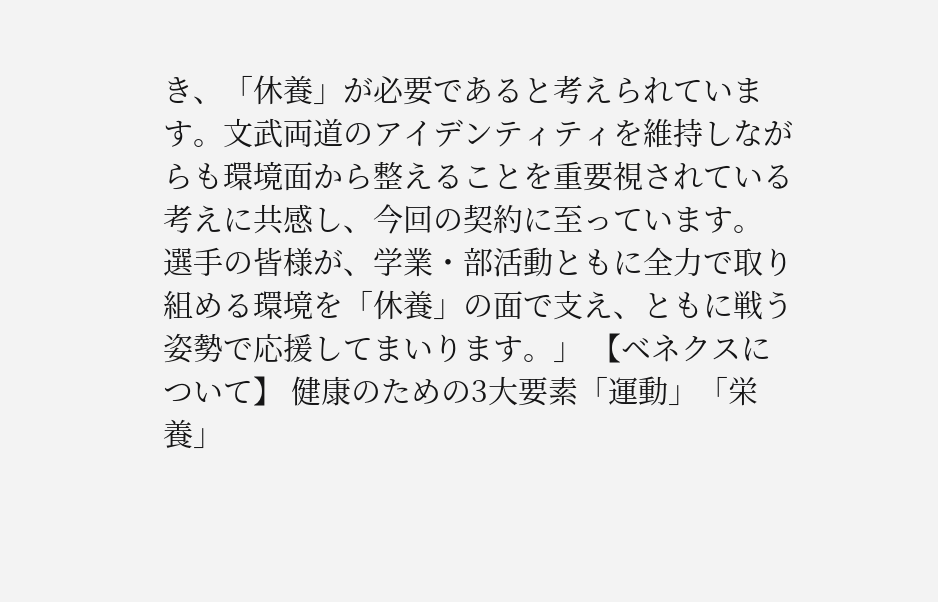き、「休養」が必要であると考えられています。文武両道のアイデンティティを維持しながらも環境面から整えることを重要視されている考えに共感し、今回の契約に至っています。 選手の皆様が、学業・部活動ともに全力で取り組める環境を「休養」の面で支え、ともに戦う姿勢で応援してまいります。」 【ベネクスについて】 健康のための3大要素「運動」「栄養」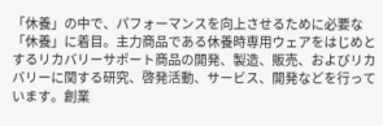「休養」の中で、パフォーマンスを向上させるために必要な「休養」に着目。主力商品である休養時専用ウェアをはじめとするリカバリーサポート商品の開発、製造、販売、およびリカバリーに関する研究、啓発活動、サービス、開発などを行っています。創業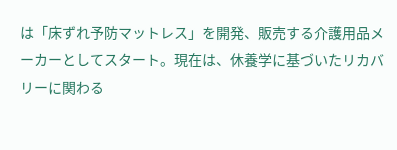は「床ずれ予防マットレス」を開発、販売する介護用品メーカーとしてスタート。現在は、休養学に基づいたリカバリーに関わる